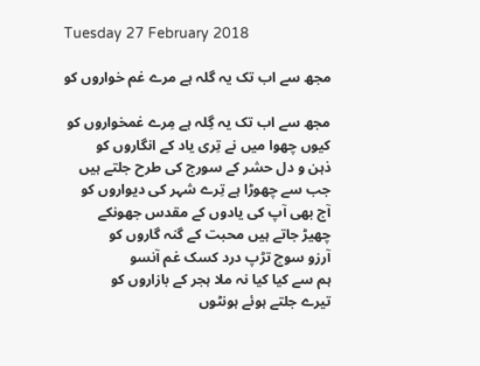Tuesday 27 February 2018

مجھ سے اب تک یہ گلہ ہے مرے غم خواروں کو

مجھ سے اب تک یہ گِلہ ہے مِرے غمخواروں کو
کیوں چھوا میں نے تِری یاد کے انگاروں کو
ذہن و دل حشر کے سورج کی طرح جلتے ہیں
جب سے چھوڑا ہے تِرے شہر کی دیواروں کو
آج بھی آپ کی یادوں کے مقدس جھونکے
چھیڑ جاتے ہیں محبت کے گنہ گاروں کو
آرزو سوچ تڑپ درد کسک غم آنسو
ہم سے کیا کیا نہ ملا ہجر کے بازاروں کو
تیرے جلتے ہوئے ہونٹوں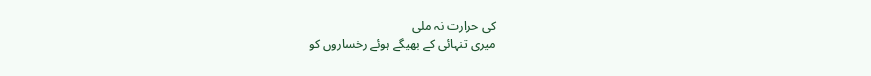کی حرارت نہ ملی
میری تنہائی کے بھیگے ہوئے رخساروں کو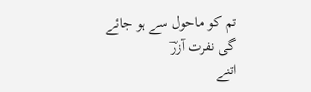تم کو ماحول سے ہو جائے گی نفرت آزرؔ
اتنے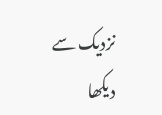نزدیک سے دیکھا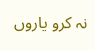نہ کرو یاروں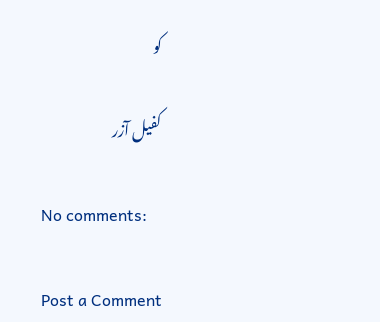کو

کفیل آزر

No comments:

Post a Comment